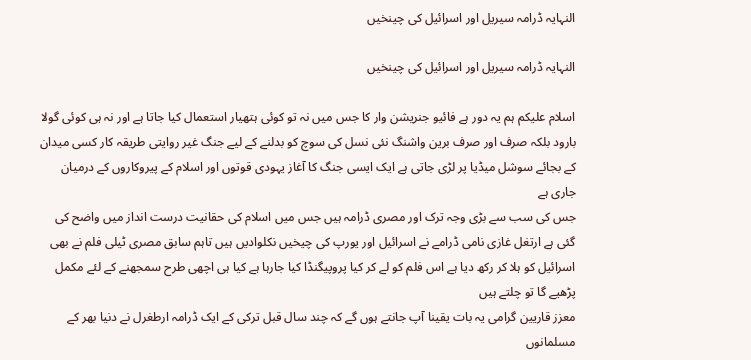النہایہ ڈرامہ سیریل اور اسرائیل کی چینخیں

النہایہ ڈرامہ سیریل اور اسرائیل کی چینخیں

اسلام علیکم ہم یہ دور ہے فائیو جنریشن وار کا جس میں نہ تو کوئی ہتھیار استعمال کیا جاتا ہے اور نہ ہی کوئی گولا بارود بلکہ صرف اور صرف برین واشنگ نئی نسل کی سوچ کو بدلنے کے لیے جنگ غیر روایتی طریقہ کار کسی میدان کے بجائے سوشل میڈیا پر لڑی جاتی ہے ایک ایسی جنگ کا آغاز یہودی قوتوں اور اسلام کے پیروکاروں کے درمیان جاری ہے
جس کی سب سے بڑی وجہ ترک اور مصری ڈرامہ ہیں جس میں اسلام کی حقانیت درست انداز میں واضح کی گئی ہے ارتغل غازی نامی ڈرامے نے اسرائیل اور یورپ کی چیخیں نکلوادیں ہیں تاہم سابق مصری ٹیلی فلم نے بھی اسرائیل کو ہلا کر رکھ دیا ہے اس فلم کو لے کر کیا پروپیگنڈا کیا جارہا ہے کیا ہی اچھی طرح سمجھنے کے لئے مکمل پڑھیے گا تو چلتے ہیں
معزز قاریین گرامی یہ بات یقینا آپ جانتے ہوں گے کہ چند سال قبل ترکی کے ایک ڈرامہ ارطغرل نے دنیا بھر کے مسلمانوں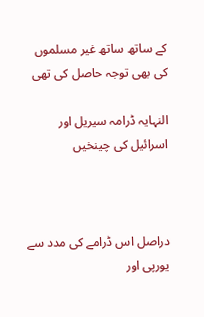کے ساتھ ساتھ غیر مسلموں کی بھی توجہ حاصل کی تھی

النہایہ ڈرامہ سیریل اور  اسرائیل کی چینخیں



دراصل اس ڈرامے کی مدد سے یورپی اور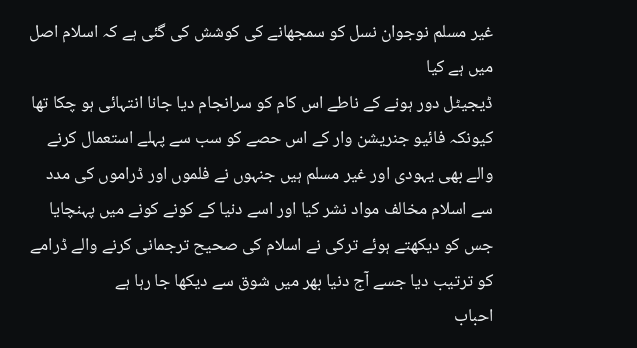غیر مسلم نوجوان نسل کو سمجھانے کی کوشش کی گئی ہے کہ اسلام اصل میں ہے کیا
ڈیجیٹل دور ہونے کے ناطے اس کام کو سرانجام دیا جانا انتہائی ہو چکا تھا کیونکہ فائیو جنریشن وار کے اس حصے کو سب سے پہلے استعمال کرنے والے بھی یہودی اور غیر مسلم ہیں جنہوں نے فلموں اور ڈراموں کی مدد سے اسلام مخالف مواد نشر کیا اور اسے دنیا کے کونے کونے میں پہنچایا جس کو دیکھتے ہوئے ترکی نے اسلام کی صحیح ترجمانی کرنے والے ڈرامے کو ترتیب دیا جسے آج دنیا بھر میں شوق سے دیکھا جا رہا ہے
احباب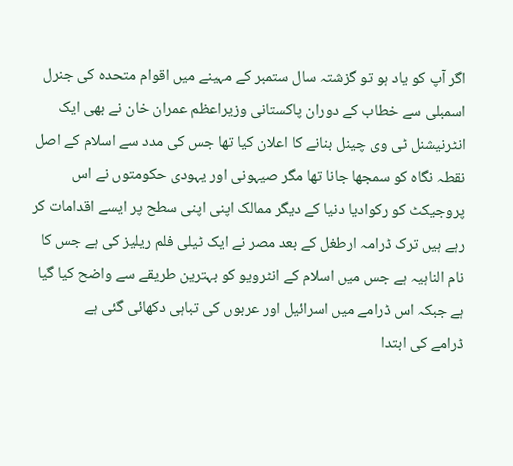اگر آپ کو یاد ہو تو گزشتہ سال ستمبر کے مہینے میں اقوام متحدہ کی جنرل اسمبلی سے خطاب کے دوران پاکستانی وزیراعظم عمران خان نے بھی ایک انٹرنیشنل ٹی وی چینل بنانے کا اعلان کیا تھا جس کی مدد سے اسلام کے اصل نقطہ نگاہ کو سمجھا جانا تھا مگر صیہونی اور یہودی حکومتوں نے اس پروجیکٹ کو رکوادیا دنیا کے دیگر ممالک اپنی اپنی سطح پر ایسے اقدامات کر رہے ہیں ترک ڈرامہ ارطغل کے بعد مصر نے ایک ٹیلی فلم ریلیز کی ہے جس کا نام الناہیہ ہے جس میں اسلام کے انٹرویو کو بہترین طریقے سے واضح کیا گیا ہے جبکہ اس ڈرامے میں اسرائیل اور عربوں کی تباہی دکھائی گئی ہے
ڈرامے کی ابتدا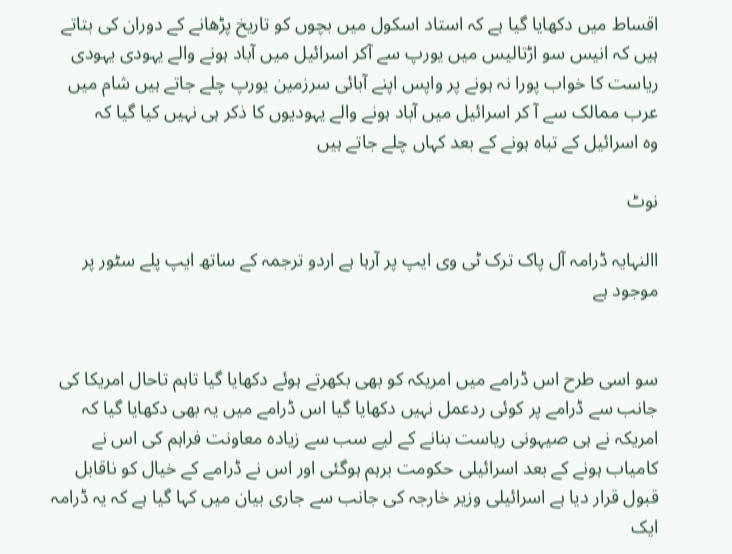اقساط میں دکھایا گیا ہے کہ استاد اسکول میں بچوں کو تاریخ پڑھانے کے دوران کی بتاتے ہیں کہ انیس سو اڑتالیس میں یورپ سے آکر اسرائیل میں آباد ہونے والے یہودی یہودی ریاست کا خواب پورا نہ ہونے پر واپس اپنے آبائی سرزمین یورپ چلے جاتے ہیں شام میں عرب ممالک سے آ کر اسرائیل میں آباد ہونے والے یہودیوں کا ذکر ہی نہیں کیا گیا کہ
وہ اسرائیل کے تباہ ہونے کے بعد کہاں چلے جاتے ہیں

نوٹ

االنہایہ ڈرامہ آل پاک ترک ٹی وی ایپ پر آرہا ہے اردو ترجمہ کے ساتھ ایپ پلے سٹور پر موجود ہے


سو اسی طرح اس ڈرامے میں امریکہ کو بھی بکھرتے ہوئے دکھایا گیا تاہم تاحال امریکا کی جانب سے ڈرامے پر کوئی ردعمل نہیں دکھایا گیا اس ڈرامے میں یہ بھی دکھایا گیا کہ امریکہ نے ہی صیہونی ریاست بنانے کے لیے سب سے زیادہ معاونت فراہم کی اس نے کامیاب ہونے کے بعد اسرائیلی حکومت برہم ہوگئی اور اس نے ڈرامے کے خیال کو ناقابل قبول قرار دیا ہے اسرائیلی وزیر خارجہ کی جانب سے جاری بیان میں کہا گیا ہے کہ یہ ڈرامہ ایک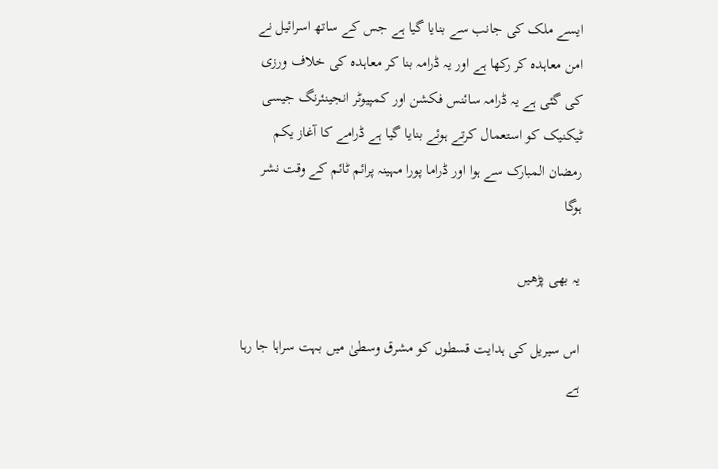ایسے ملک کی جانب سے بنایا گیا ہے جس کے ساتھ اسرائیل نے امن معاہدہ کر رکھا ہے اور یہ ڈرامہ بنا کر معاہدہ کی خلاف ورزی کی گئی ہے یہ ڈرامہ سائنس فکشن اور کمپیوٹر انجینئرنگ جیسی ٹیکنیک کو استعمال کرتے ہوئے بنایا گیا ہے ڈرامے کا آغاز یکم رمضان المبارک سے ہوا اور ڈراما پورا مہینہ پرائم ٹائم کے وقت نشر ہوگا

یہ بھی پڑھیں

اس سیریل کی ہدایت قسطوں کو مشرق وسطیٰ میں بہت سراہا جا رہا ہے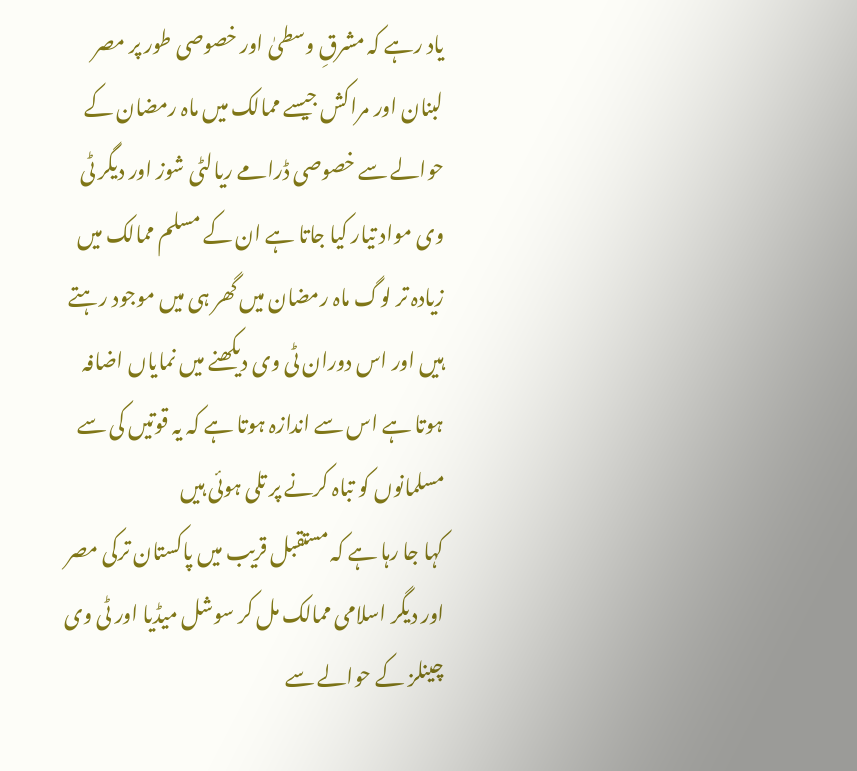یاد رہے کہ مشرقِ وسطیٰ اور خصوصی طور پر مصر لبنان اور مراکش جیسے ممالک میں ماہ رمضان کے حوالے سے خصوصی ڈرامے ریالٹی شوز اور دیگر ٹی وی مواد تیار کیا جاتا ہے ان کے مسلم ممالک میں زیادہ تر لوگ ماہ رمضان میں گھر ہی میں موجود رہتے ہیں اور اس دوران ٹی وی دیکھنے میں نمایاں اضافہ ہوتا ہے اس سے اندازہ ہوتا ہے کہ یہ قوتیں کی سے مسلمانوں کو تباہ کرنے پر تلی ہوئی ہیں
کہا جا رہا ہے کہ مستقبل قریب میں پاکستان ترکی مصر اور دیگر اسلامی ممالک مل کر سوشل میڈیا اور ٹی وی چینلز کے حوالے سے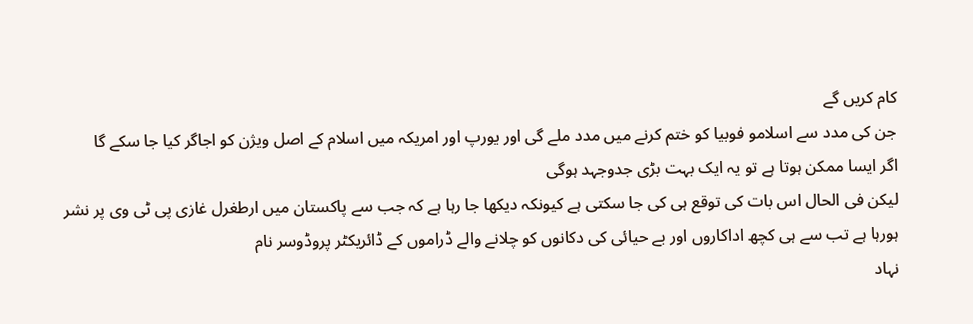کام کریں گے
جن کی مدد سے اسلامو فوبیا کو ختم کرنے میں مدد ملے گی اور یورپ اور امریکہ میں اسلام کے اصل ویژن کو اجاگر کیا جا سکے گا
اگر ایسا ممکن ہوتا ہے تو یہ ایک بہت بڑی جدوجہد ہوگی
لیکن فی الحال اس بات کی توقع ہی کی جا سکتی ہے کیونکہ دیکھا جا رہا ہے کہ جب سے پاکستان میں ارطغرل غازی پی ٹی وی پر نشر ہورہا ہے تب سے ہی کچھ اداکاروں اور بے حیائی کی دکانوں کو چلانے والے ڈراموں کے ڈائریکٹر پروڈوسر نام
نہاد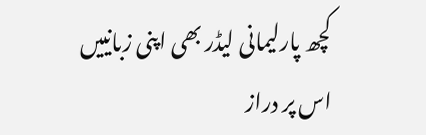کچھ پارلیمانی لیڈر بھی اپنی زبانییں اس پر دراز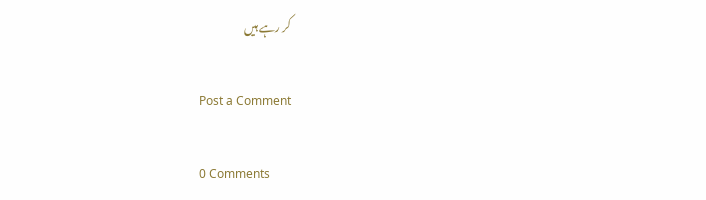کر رہے ہیں

Post a Comment

0 Comments